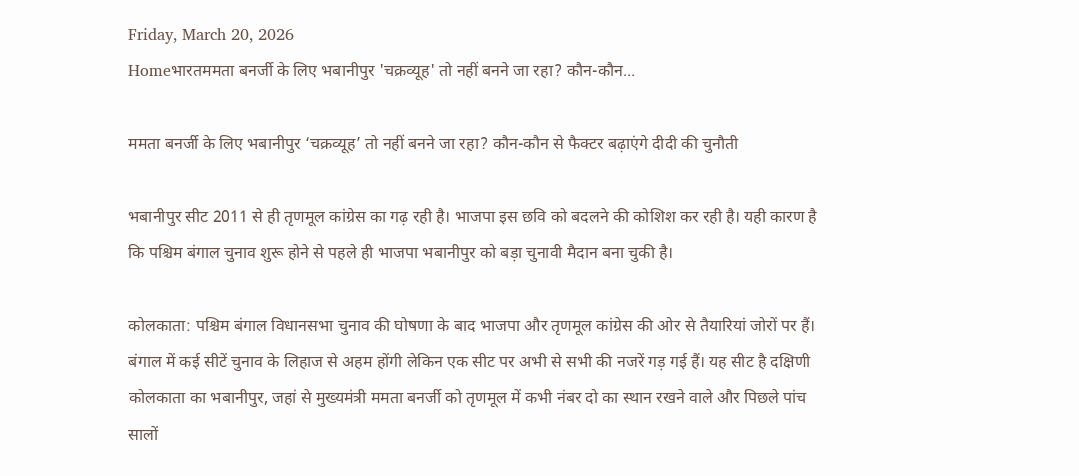Friday, March 20, 2026
Homeभारतममता बनर्जी के लिए भबानीपुर 'चक्रव्यूह' तो नहीं बनने जा रहा? कौन-कौन...

ममता बनर्जी के लिए भबानीपुर ‘चक्रव्यूह’ तो नहीं बनने जा रहा? कौन-कौन से फैक्टर बढ़ाएंगे दीदी की चुनौती

भबानीपुर सीट 2011 से ही तृणमूल कांग्रेस का गढ़ रही है। भाजपा इस छवि को बदलने की कोशिश कर रही है। यही कारण है कि पश्चिम बंगाल चुनाव शुरू होने से पहले ही भाजपा भबानीपुर को बड़ा चुनावी मैदान बना चुकी है।

कोलकाता: पश्चिम बंगाल विधानसभा चुनाव की घोषणा के बाद भाजपा और तृणमूल कांग्रेस की ओर से तैयारियां जोरों पर हैं। बंगाल में कई सीटें चुनाव के लिहाज से अहम होंगी लेकिन एक सीट पर अभी से सभी की नजरें गड़ गई हैं। यह सीट है दक्षिणी कोलकाता का भबानीपुर, जहां से मुख्यमंत्री ममता बनर्जी को तृणमूल में कभी नंबर दो का स्थान रखने वाले और पिछले पांच सालों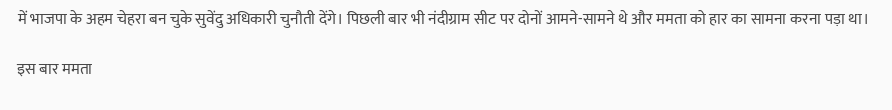में भाजपा के अहम चेहरा बन चुके सुवेंदु अधिकारी चुनौती देंगे। पिछली बार भी नंदीग्राम सीट पर दोनों आमने-सामने थे और ममता को हार का सामना करना पड़ा था।

इस बार ममता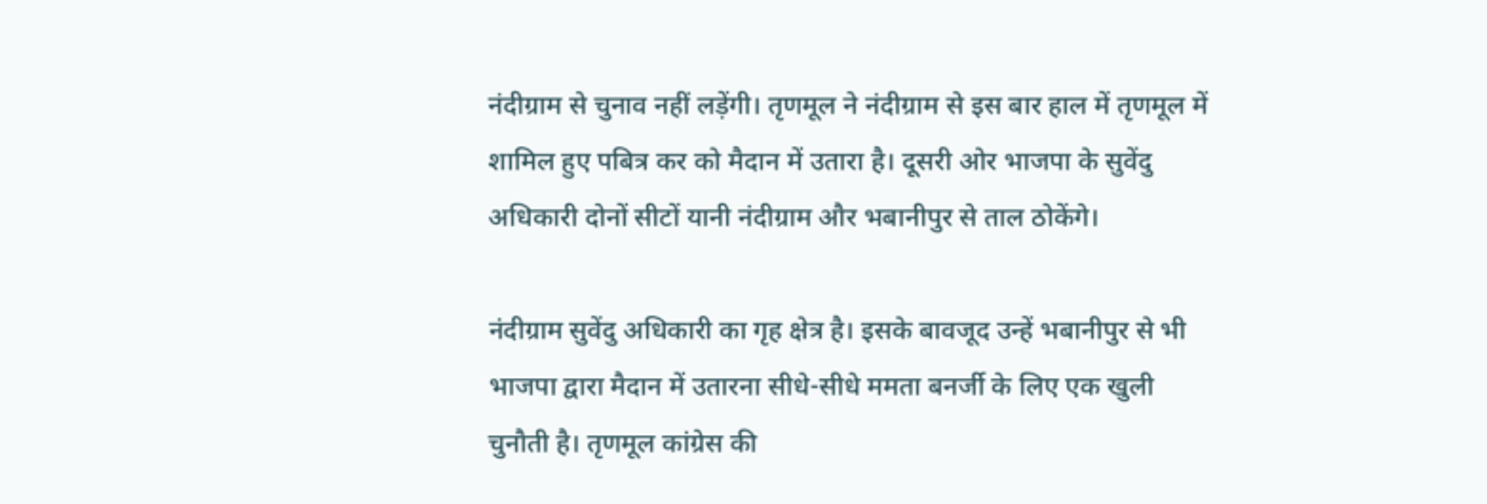नंदीग्राम से चुनाव नहीं लड़ेंगी। तृणमूल ने नंदीग्राम से इस बार हाल में तृणमूल में शामिल हुए पबित्र कर को मैदान में उतारा है। दूसरी ओर भाजपा के सुवेंदु अधिकारी दोनों सीटों यानी नंदीग्राम और भबानीपुर से ताल ठोकेंगे।

नंदीग्राम सुवेंदु अधिकारी का गृह क्षेत्र है। इसके बावजूद उन्हें भबानीपुर से भी भाजपा द्वारा मैदान में उतारना सीधे-सीधे ममता बनर्जी के लिए एक खुली चुनौती है। तृणमूल कांग्रेस की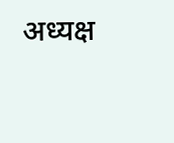अध्यक्ष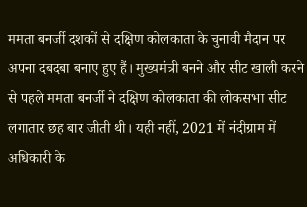ममता बनर्जी दशकों से दक्षिण कोलकाता के चुनावी मैदान पर अपना दबदबा बनाए हुए हैं। मुख्यमंत्री बनने और सीट खाली करने से पहले ममता बनर्जी ने दक्षिण कोलकाता की लोकसभा सीट लगातार छह बार जीती थी। यही नहीं, 2021 में नंदीग्राम में अधिकारी के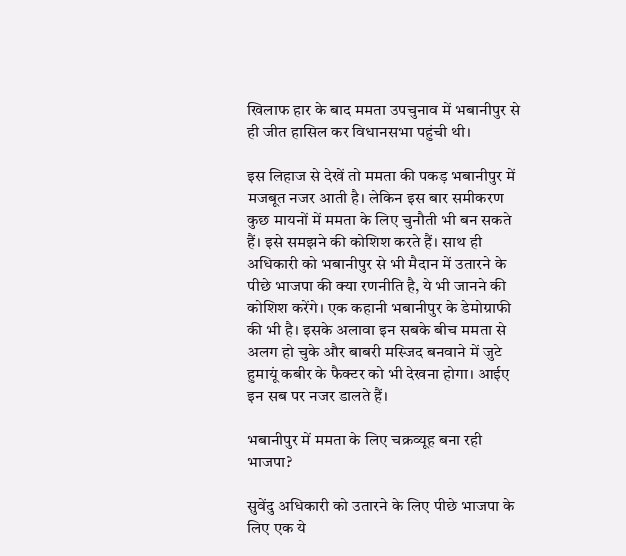खिलाफ हार के बाद ममता उपचुनाव में भबानीपुर से ही जीत हासिल कर विधानसभा पहुंची थी।

इस लिहाज से देखें तो ममता की पकड़ भबानीपुर में मजबूत नजर आती है। लेकिन इस बार समीकरण कुछ मायनों में ममता के लिए चुनौती भी बन सकते हैं। इसे समझने की कोशिश करते हैं। साथ ही अधिकारी को भबानीपुर से भी मैदान में उतारने के पीछे भाजपा की क्या रणनीति है, ये भी जानने की कोशिश करेंगे। एक कहानी भबानीपुर के डेमोग्राफी की भी है। इसके अलावा इन सबके बीच ममता से अलग हो चुके और बाबरी मस्जिद बनवाने में जुटे हुमायूं कबीर के फैक्टर को भी देखना होगा। आईए इन सब पर नजर डालते हैं।

भबानीपुर में ममता के लिए चक्रव्यूह बना रही भाजपा?

सुवेंदु अधिकारी को उतारने के लिए पीछे भाजपा के लिए एक ये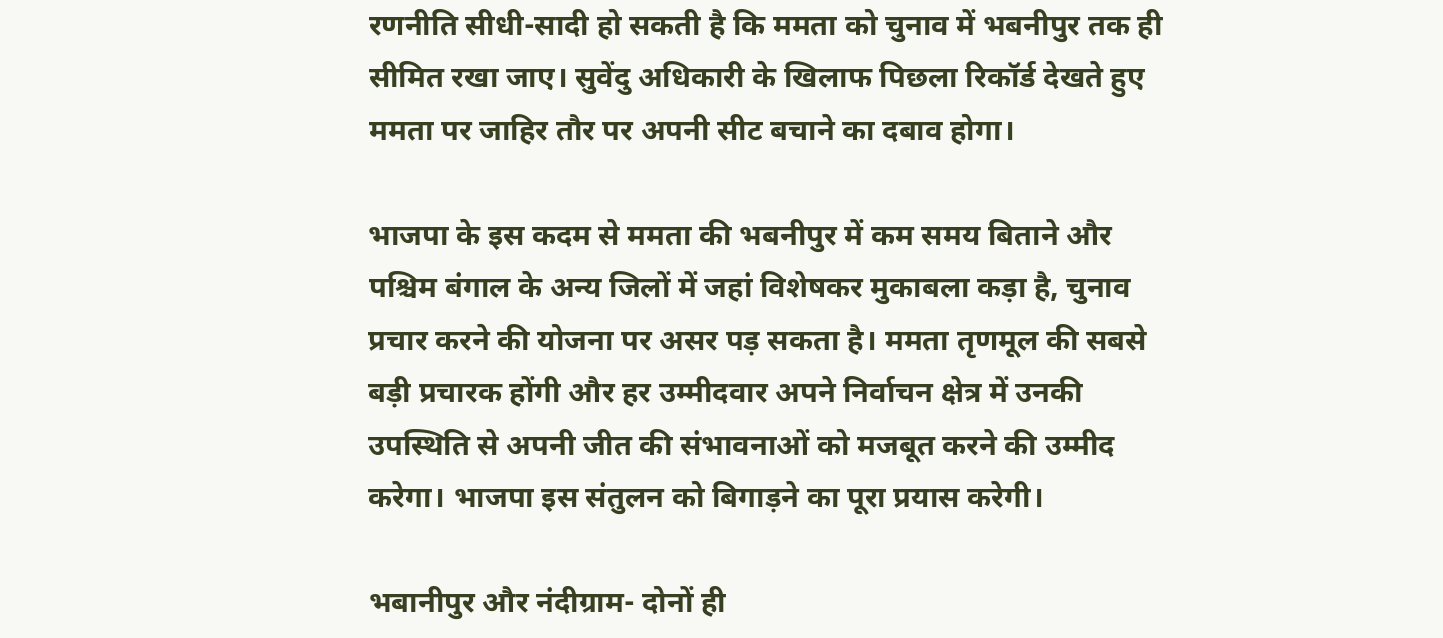रणनीति सीधी-सादी हो सकती है कि ममता को चुनाव में भबनीपुर तक ही सीमित रखा जाए। सुवेंदु अधिकारी के खिलाफ पिछला रिकॉर्ड देखते हुए ममता पर जाहिर तौर पर अपनी सीट बचाने का दबाव होगा।

भाजपा के इस कदम से ममता की भबनीपुर में कम समय बिताने और पश्चिम बंगाल के अन्य जिलों में जहां विशेषकर मुकाबला कड़ा है, चुनाव प्रचार करने की योजना पर असर पड़ सकता है। ममता तृणमूल की सबसे बड़ी प्रचारक होंगी और हर उम्मीदवार अपने निर्वाचन क्षेत्र में उनकी उपस्थिति से अपनी जीत की संभावनाओं को मजबूत करने की उम्मीद करेगा। भाजपा इस संतुलन को बिगाड़ने का पूरा प्रयास करेगी।

भबानीपुर और नंदीग्राम- दोनों ही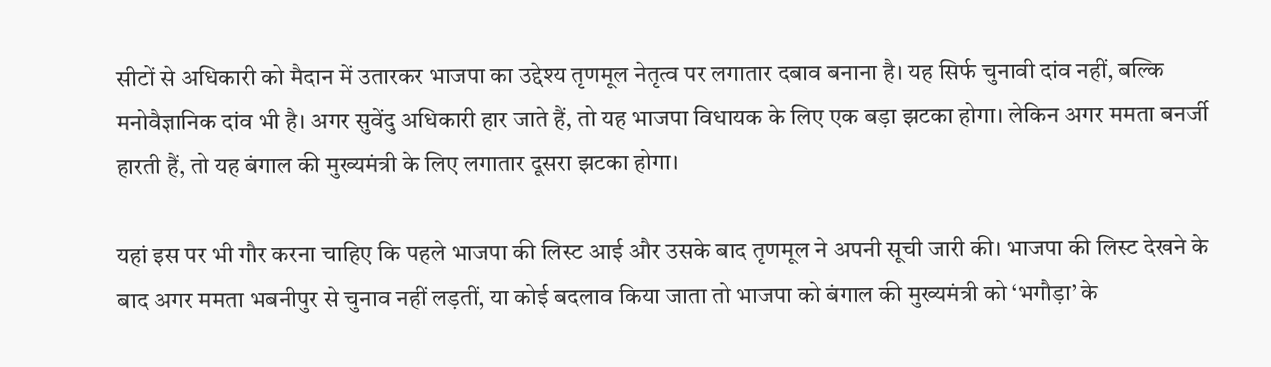सीटों से अधिकारी को मैदान में उतारकर भाजपा का उद्देश्य तृणमूल नेतृत्व पर लगातार दबाव बनाना है। यह सिर्फ चुनावी दांव नहीं, बल्कि मनोवैज्ञानिक दांव भी है। अगर सुवेंदु अधिकारी हार जाते हैं, तो यह भाजपा विधायक के लिए एक बड़ा झटका होगा। लेकिन अगर ममता बनर्जी हारती हैं, तो यह बंगाल की मुख्यमंत्री के लिए लगातार दूसरा झटका होगा।

यहां इस पर भी गौर करना चाहिए कि पहले भाजपा की लिस्ट आई और उसके बाद तृणमूल ने अपनी सूची जारी की। भाजपा की लिस्ट देखने के बाद अगर ममता भबनीपुर से चुनाव नहीं लड़तीं, या कोई बदलाव किया जाता तो भाजपा को बंगाल की मुख्यमंत्री को ‘भगौड़ा’ के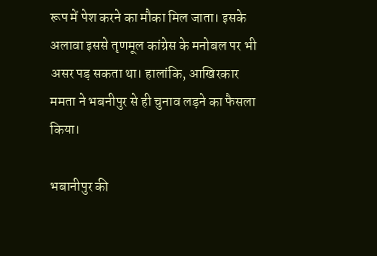रूप में पेश करने का मौका मिल जाता। इसके अलावा इससे तृणमूल कांग्रेस के मनोबल पर भी असर पड़ सकता था। हालांकि, आखिरकार ममता ने भबनीपुर से ही चुनाव लड़ने का फैसला किया।

भबानीपुर की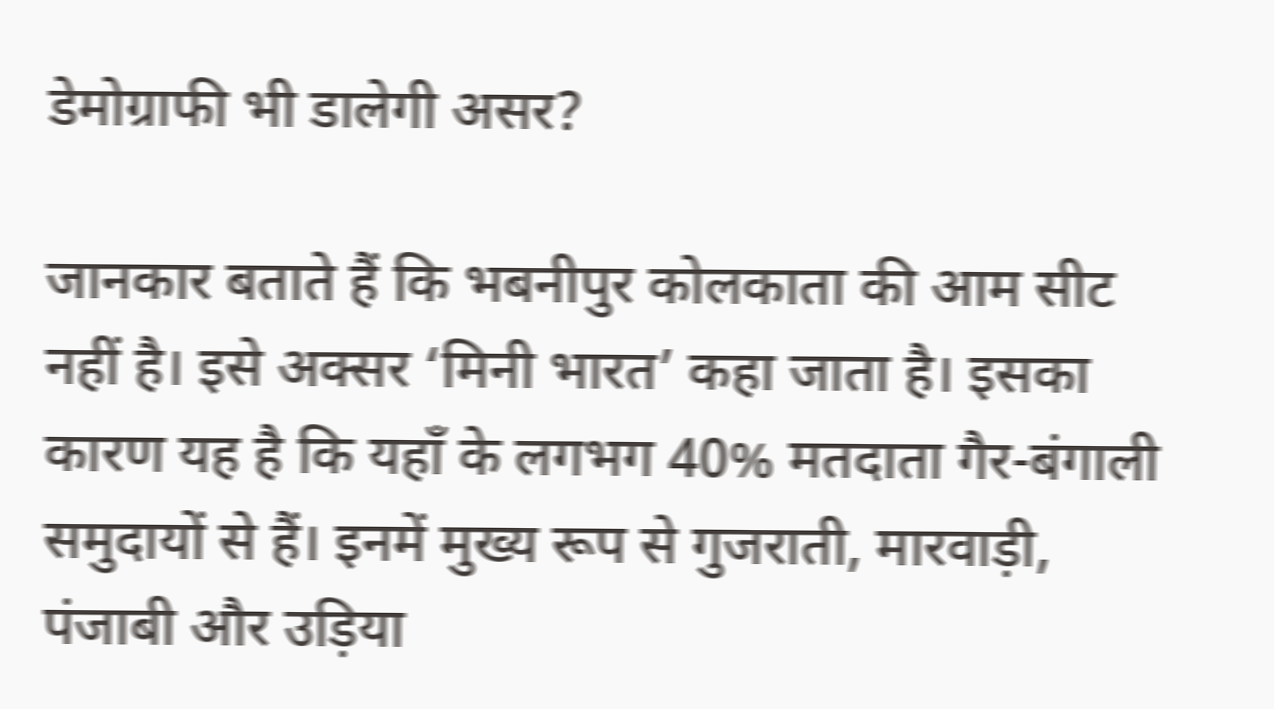डेमोग्राफी भी डालेगी असर?

जानकार बताते हैं कि भबनीपुर कोलकाता की आम सीट नहीं है। इसे अक्सर ‘मिनी भारत’ कहा जाता है। इसका कारण यह है कि यहाँ के लगभग 40% मतदाता गैर-बंगाली समुदायों से हैं। इनमें मुख्य रूप से गुजराती, मारवाड़ी, पंजाबी और उड़िया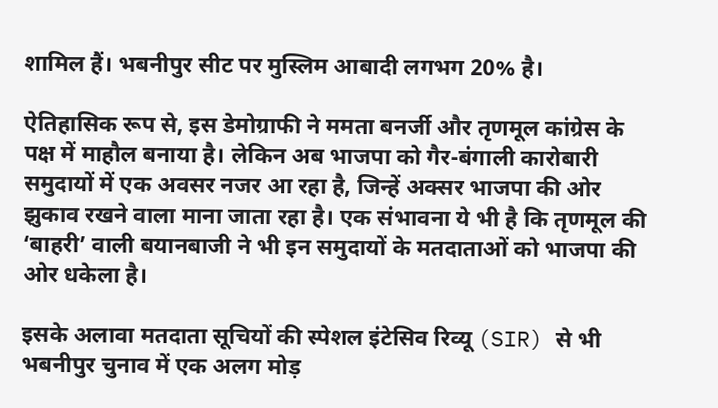शामिल हैं। भबनीपुर सीट पर मुस्लिम आबादी लगभग 20% है।

ऐतिहासिक रूप से, इस डेमोग्राफी ने ममता बनर्जी और तृणमूल कांग्रेस के पक्ष में माहौल बनाया है। लेकिन अब भाजपा को गैर-बंगाली कारोबारी समुदायों में एक अवसर नजर आ रहा है, जिन्हें अक्सर भाजपा की ओर झुकाव रखने वाला माना जाता रहा है। एक संभावना ये भी है कि तृणमूल की ‘बाहरी’ वाली बयानबाजी ने भी इन समुदायों के मतदाताओं को भाजपा की ओर धकेला है।

इसके अलावा मतदाता सूचियों की स्पेशल इंटेसिव रिव्यू (SIR) से भी भबनीपुर चुनाव में एक अलग मोड़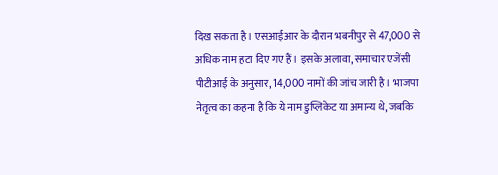दिख सकता है। एसआईआर के दौरान भबनीपुर से 47,000 से अधिक नाम हटा दिए गए हैं। इसके अलावा, समाचार एजेंसी पीटीआई के अनुसार, 14,000 नामों की जांच जारी है। भाजपा नेतृत्व का कहना है कि ये नाम डुप्लिकेट या अमान्य थे, जबकि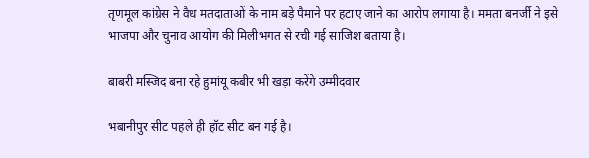तृणमूल कांग्रेस ने वैध मतदाताओं के नाम बड़े पैमाने पर हटाए जाने का आरोप लगाया है। ममता बनर्जी ने इसे भाजपा और चुनाव आयोग की मिलीभगत से रची गई साजिश बताया है।

बाबरी मस्जिद बना रहे हुमांयू कबीर भी खड़ा करेंगे उम्मीदवार

भबानीपुर सीट पहले ही हॉट सीट बन गई है।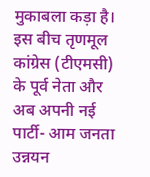मुकाबला कड़ा है। इस बीच तृणमूल कांग्रेस (टीएमसी) के पूर्व नेता और अब अपनी नई पार्टी- आम जनता उन्नयन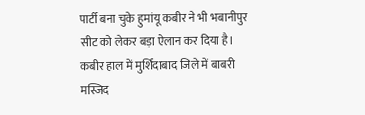पार्टी बना चुके हुमांयू कबीर ने भी भबानीपुर सीट को लेकर बड़ा ऐलान कर दिया है। कबीर हाल में मुर्शिदाबाद जिले में बाबरी मस्जिद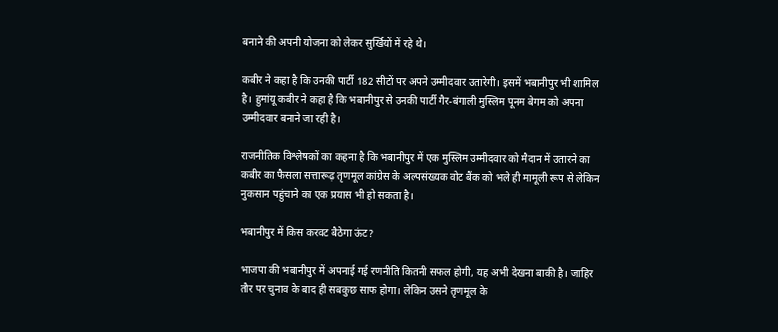बनाने की अपनी योजना को लेकर सुर्खियों में रहे थे।

कबीर ने कहा है कि उनकी पार्टी 182 सीटों पर अपने उम्मीदवार उतारेगी। इसमें भबानीपुर भी शामिल है। हुमांयू कबीर ने कहा है कि भबानीपुर से उनकी पार्टी गैर-बंगाली मुस्लिम पूनम बेगम को अपना उम्मीदवार बनाने जा रही है।

राजनीतिक विश्लेषकों का कहना है कि भबानीपुर में एक मुस्लिम उम्मीदवार को मैदान में उतारने का कबीर का फैसला सत्तारूढ़ तृणमूल कांग्रेस के अल्पसंख्यक वोट बैंक को भले ही मामूली रूप से लेकिन नुकसान पहुंचाने का एक प्रयास भी हो सकता है।

भबानीपुर में किस करवट बैठेगा ऊंट?

भाजपा की भबानीपुर में अपनाई गई रणनीति कितनी सफल होगी, यह अभी देखना बाकी है। जाहिर तौर पर चुनाव के बाद ही सबकुछ साफ होगा। लेकिन उसने तृणमूल के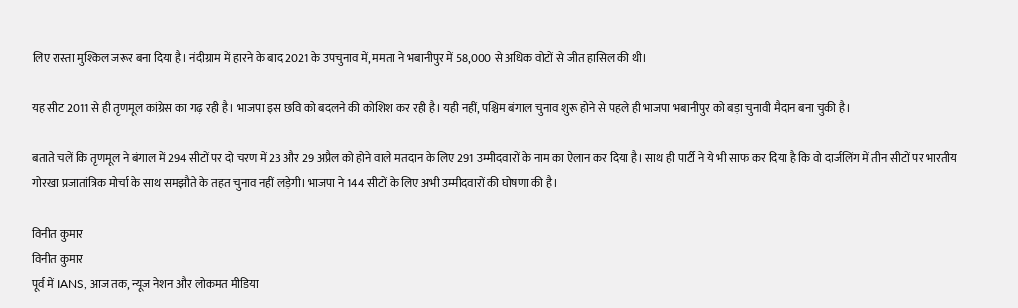लिए रास्ता मुश्किल जरूर बना दिया है। नंदीग्राम में हारने के बाद 2021 के उपचुनाव में, ममता ने भबानीपुर में 58,000 से अधिक वोटों से जीत हासिल की थी।

यह सीट 2011 से ही तृणमूल कांग्रेस का गढ़ रही है। भाजपा इस छवि को बदलने की कोशिश कर रही है। यही नहीं, पश्चिम बंगाल चुनाव शुरू होने से पहले ही भाजपा भबानीपुर को बड़ा चुनावी मैदान बना चुकी है।

बताते चलें कि तृणमूल ने बंगाल में 294 सीटों पर दो चरण में 23 और 29 अप्रैल को होने वाले मतदान के लिए 291 उम्मीदवारों के नाम का ऐलान कर दिया है। साथ ही पार्टी ने ये भी साफ कर दिया है कि वो दार्जलिंग में तीन सीटों पर भारतीय गोरखा प्रजातांत्रिक मोर्चा के साथ समझौते के तहत चुनाव नहीं लड़ेगी। भाजपा ने 144 सीटों के लिए अभी उम्मीदवारों की घोषणा की है।

विनीत कुमार
विनीत कुमार
पूर्व में IANS, आज तक, न्यूज नेशन और लोकमत मीडिया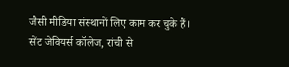जैसी मीडिया संस्थानों लिए काम कर चुके हैं। सेंट जेवियर्स कॉलेज, रांची से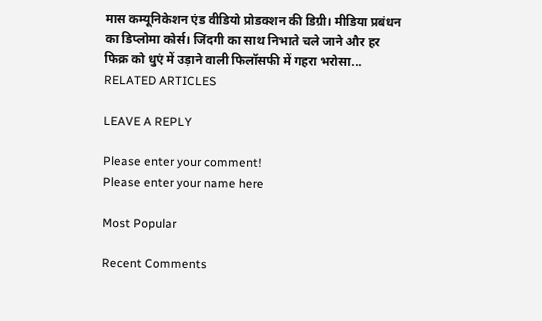मास कम्यूनिकेशन एंड वीडियो प्रोडक्शन की डिग्री। मीडिया प्रबंधन का डिप्लोमा कोर्स। जिंदगी का साथ निभाते चले जाने और हर फिक्र को धुएं में उड़ाने वाली फिलॉसफी में गहरा भरोसा...
RELATED ARTICLES

LEAVE A REPLY

Please enter your comment!
Please enter your name here

Most Popular

Recent Comments